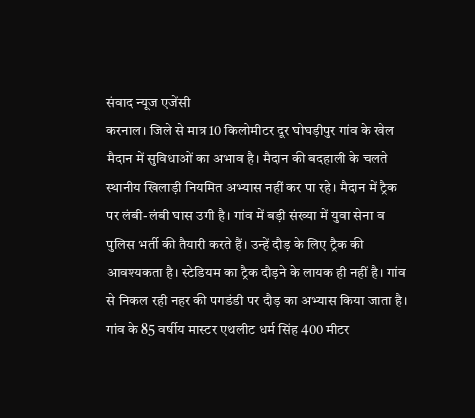संवाद न्यूज एजेंसी
करनाल। जिले से मात्र 10 किलोमीटर दूर घोघड़ीपुर गांव के खेल मैदान में सुविधाओं का अभाव है। मैदान की बदहाली के चलते स्थानीय खिलाड़ी नियमित अभ्यास नहीं कर पा रहे। मैदान में ट्रैक पर लंबी-लंबी घास उगी है। गांव में बड़ी संख्या में युवा सेना व पुलिस भर्ती की तैयारी करते हैं। उन्हें दौड़ के लिए ट्रैक की आवश्यकता है। स्टेडियम का ट्रैक दौड़ने के लायक ही नहीं है। गांव से निकल रही नहर की पगडंडी पर दौड़ का अभ्यास किया जाता है।
गांव के 85 वर्षीय मास्टर एथलीट धर्म सिंह 400 मीटर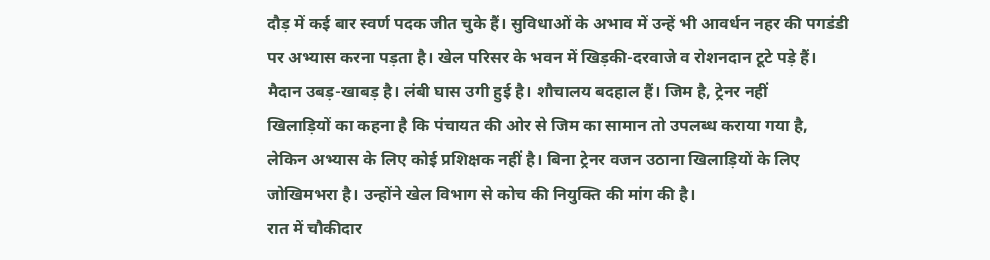दौड़ में कई बार स्वर्ण पदक जीत चुके हैं। सुविधाओं के अभाव में उन्हें भी आवर्धन नहर की पगडंडी पर अभ्यास करना पड़ता है। खेल परिसर के भवन में खिड़की-दरवाजे व रोशनदान टूटे पड़े हैं। मैदान उबड़-खाबड़ है। लंबी घास उगी हुई है। शौचालय बदहाल हैं। जिम है, ट्रेनर नहीं
खिलाड़ियों का कहना है कि पंचायत की ओर से जिम का सामान तो उपलब्ध कराया गया है, लेकिन अभ्यास के लिए कोई प्रशिक्षक नहीं है। बिना ट्रेनर वजन उठाना खिलाड़ियों के लिए जोखिमभरा है। उन्होंने खेल विभाग से कोच की नियुक्ति की मांग की है।
रात में चौकीदार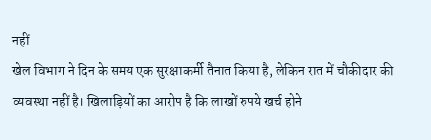नहीं
खेल विभाग ने दिन के समय एक सुरक्षाकर्मी तैनात किया है, लेकिन रात में चौकीदार की व्यवस्था नहीं है। खिलाड़ियों का आरोप है कि लाखों रुपये खर्च होने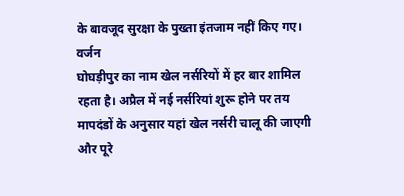के बावजूद सुरक्षा के पुख्ता इंतजाम नहीं किए गए।
वर्जन
घोघड़ीपुर का नाम खेल नर्सरियों में हर बार शामिल रहता है। अप्रैल में नई नर्सरियां शुरू होने पर तय मापदंडों के अनुसार यहां खेल नर्सरी चालू की जाएगी और पूरे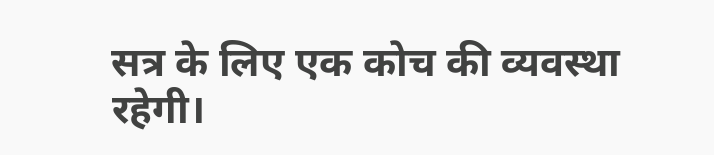सत्र के लिए एक कोच की व्यवस्था रहेगी।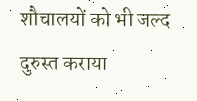शौचालयों को भी जल्द दुरुस्त कराया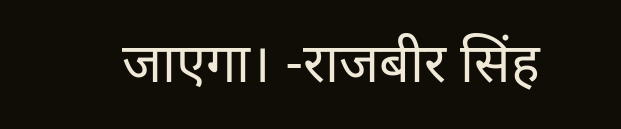जाएगा। -राजबीर सिंह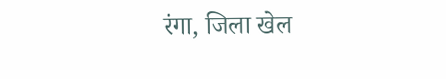रंगा, जिला खेल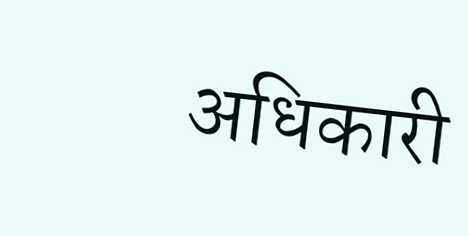अधिकारी